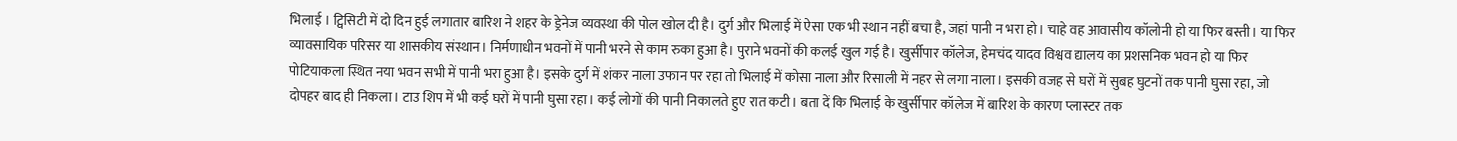भिलाई । ट्विसिटी में दो दिन हुई लगातार बारिश ने शहर के ड्रेनेज व्यवस्था की पोल खोल दी है। दुर्ग और भिलाई में ऐसा एक भी स्थान नहीं बचा है, जहां पानी न भरा हो। चाहे वह आवासीय कॉलोनी हो या फिर बस्ती। या फिर व्यावसायिक परिसर या शासकीय संस्थान। निर्मणाधीन भवनों में पानी भरने से काम रुका हुआ है। पुराने भवनों की कलई खुल गई है। खुर्सीपार कॉलेज, हेमचंद यादव विश्वव द्यालय का प्रशसनिक भवन हो या फिर पोटियाकला स्थित नया भवन सभी में पानी भरा हुआ है। इसके दुर्ग में शंकर नाला उफान पर रहा तो भिलाई में कोसा नाला और रिसाली में नहर से लगा नाला। इसकी वजह से घरों में सुबह घुटनों तक पानी घुसा रहा, जो दोपहर बाद ही निकला। टाउ शिप में भी कई घरों में पानी घुसा रहा। कई लोगों की पानी निकालते हुए रात कटी। बता दें कि भिलाई के खुर्सीपार कॉलेज में बारिश के कारण प्लास्टर तक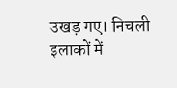उखड़ गए। निचली इलाकों में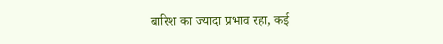बारिश का ज्यादा प्रभाव रहा, कई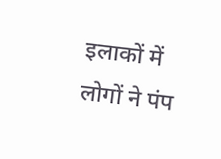इलाकों में लोगों ने पंप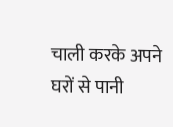चाली करके अपने घरों से पानी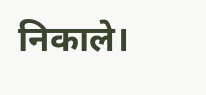निकाले।